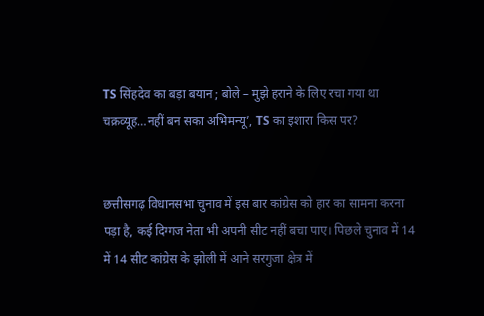TS सिंहदेव का बड़ा बयान ; बोले – मुझे हराने के लिए रचा गया था चक्रव्यूह…नहीं बन सका अभिमन्यू’, TS का इशारा किस पर?


छत्तीसगढ़ विधानसभा चुनाव में इस बार कांग्रेस को हार का सामना करना पड़ा है, कई दिग्गज नेता भी अपनी सीट नहीं बचा पाए। पिछले चुनाव में 14 में 14 सीट कांग्रेस के झोली में आने सरगुजा क्षेत्र में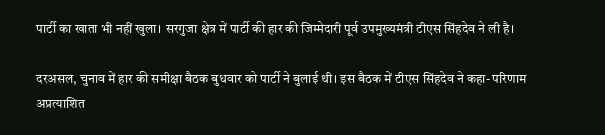पार्टी का खाता भी नहीं खुला। सरगुजा क्षेत्र में पार्टी की हार की जिम्मेदारी पूर्व उपमुख्यमंत्री टीएस सिंहदेव ने ली है।

दरअसल, चुनाव में हार की समीक्षा बैठक बुधवार को पार्टी ने बुलाई थी। इस बैठक में टीएस सिंहदेव ने कहा- परिणाम अप्रत्याशित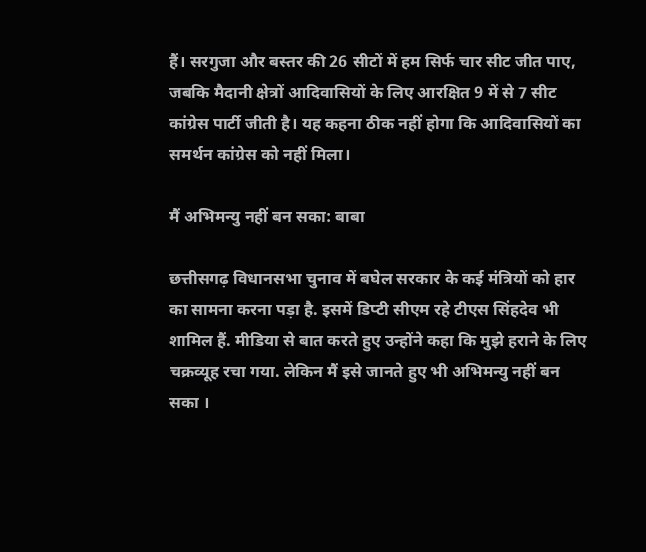हैं। सरगुजा और बस्तर की 26 सीटों में हम सिर्फ चार सीट जीत पाए, जबकि मैदानी क्षेत्रों आदिवासियों के लिए आरक्षित 9 में से 7 सीट कांग्रेस पार्टी जीती है। यह कहना ठीक नहीं होगा कि आदिवासियों का समर्थन कांग्रेस को नहीं मिला।

मैं अभिमन्यु नहीं बन सका: बाबा

छत्तीसगढ़ विधानसभा चुनाव में बघेल सरकार के कई मंत्रियों को हार का सामना करना पड़ा है. इसमें डिप्टी सीएम रहे टीएस सिंहदेव भी शामिल हैं. मीडिया से बात करते हुए उन्होंने कहा कि मुझे हराने के लिए चक्रव्यूह रचा गया. लेकिन मैं इसे जानते हुए भी अभिमन्यु नहीं बन सका ।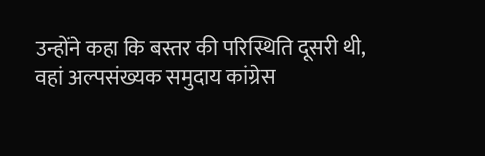उन्होंने कहा कि बस्तर की परिस्थिति दूसरी थी, वहां अल्पसंख्यक समुदाय कांग्रेस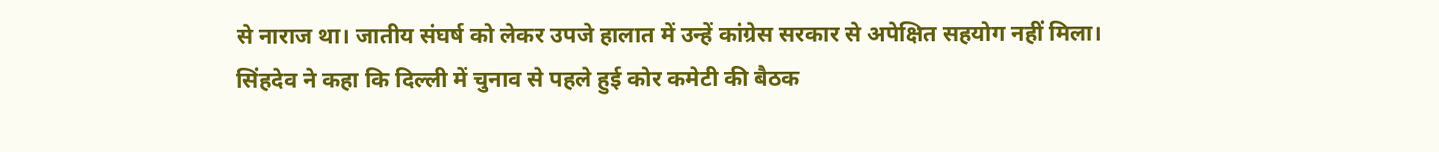से नाराज था। जातीय संघर्ष को लेकर उपजे हालात में उन्हें कांग्रेस सरकार से अपेक्षित सहयोग नहीं मिला। सिंहदेव ने कहा कि दिल्ली में चुनाव से पहले हुई कोर कमेटी की बैठक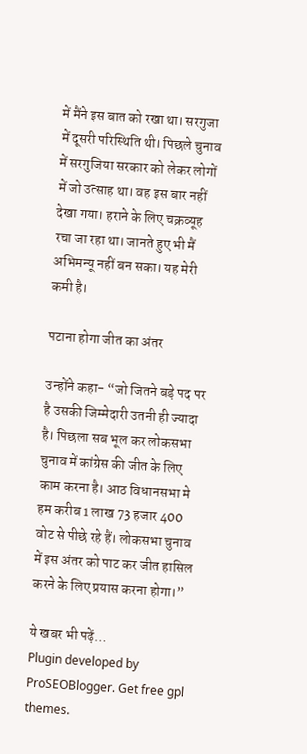में मैंने इस बात को रखा था। सरगुजा में दूसरी परिस्थिति थी। पिछले चुनाव में सरगुजिया सरकार को लेकर लोगों में जो उत्साह था। वह इस बार नहीं देखा गया। हराने के लिए चक्रव्यूह रचा जा रहा था। जानते हुए भी मैं अभिमन्यू नहीं बन सका। यह मेरी कमी है।

पटाना होगा जीत का अंतर

उन्होंने कहा- “जो जितने बड़े पद पर है उसकी जिम्मेदारी उतनी ही ज्यादा है। पिछला सब भूल कर लोकसभा चुनाव में कांग्रेस की जीत के लिए काम करना है। आठ विधानसभा मे हम करीब 1 लाख 73 हजार 400 वोट से पीछे रहे हैं। लोकसभा चुनाव में इस अंतर को पाट कर जीत हासिल करने के लिए प्रयास करना होगा।”

ये खबर भी पढ़ें…
Plugin developed by ProSEOBlogger. Get free gpl themes.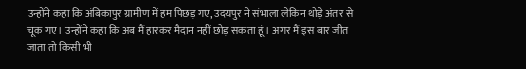उन्होंने कहा कि अंबिकापुर ग्रामीण में हम पिछड़ गए, उदयपुर ने संभाला लेकिन थोड़े अंतर से चूक गए। उन्होंने कहा कि अब मैं हारकर मैदान नहीं छोड़ सकता हूं। अगर मैं इस बार जीत जाता तो किसी भी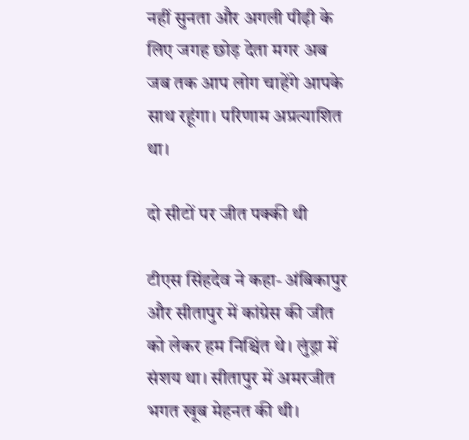नहीं सुनता और अगली पीढ़ी के लिए जगह छोड़ देता मगर अब जब तक आप लोग चाहेंगे आपके साथ रहूंगा। परिणाम अप्रत्याशित था।

दो सीटों पर जीत पक्की थी

टीएस सिंहदेव ने कहा- अंबिकापुर और सीतापुर में कांग्रेस की जीत को लेकर हम निश्चिंत थे। लुंड्रा में संशय था। सीतापुर में अमरजीत भगत खूब मेहनत की थी।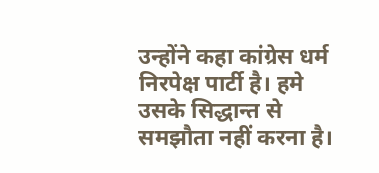उन्होंने कहा कांग्रेस धर्म निरपेक्ष पार्टी है। हमे उसके सिद्धान्त से समझौता नहीं करना है।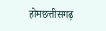होमछत्तीसगढ़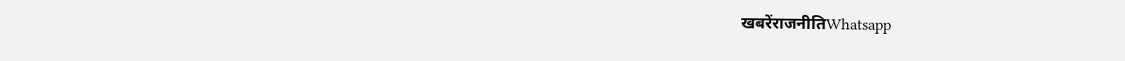खबरेंराजनीतिWhatsapp